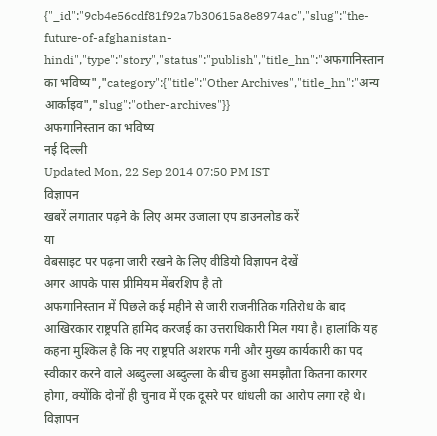{"_id":"9cb4e56cdf81f92a7b30615a8e8974ac","slug":"the-future-of-afghanistan-hindi","type":"story","status":"publish","title_hn":"अफगानिस्तान का भविष्य","category":{"title":"Other Archives","title_hn":"अन्य आर्काइव","slug":"other-archives"}}
अफगानिस्तान का भविष्य
नई दिल्ली
Updated Mon, 22 Sep 2014 07:50 PM IST
विज्ञापन
खबरें लगातार पढ़ने के लिए अमर उजाला एप डाउनलोड करें
या
वेबसाइट पर पढ़ना जारी रखने के लिए वीडियो विज्ञापन देखें
अगर आपके पास प्रीमियम मेंबरशिप है तो
अफगानिस्तान में पिछले कई महीने से जारी राजनीतिक गतिरोध के बाद आखिरकार राष्ट्रपति हामिद करजई का उत्तराधिकारी मिल गया है। हालांकि यह कहना मुश्किल है कि नए राष्ट्रपति अशरफ गनी और मुख्य कार्यकारी का पद स्वीकार करने वाले अब्दुल्ला अब्दुल्ला के बीच हुआ समझौता कितना कारगर होगा, क्योंकि दोनों ही चुनाव में एक दूसरे पर धांधली का आरोप लगा रहे थे।
विज्ञापन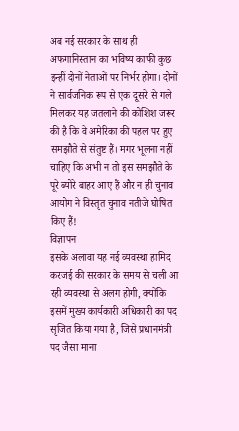अब नई सरकार के साथ ही अफगानिस्तान का भविष्य काफी कुछ इन्हीं दोनों नेताओं पर निर्भर होगा। दोनों ने सार्वजनिक रूप से एक दूसरे से गले मिलकर यह जतलाने की कोशिश जरूर की है कि वे अमेरिका की पहल पर हुए समझौते से संतुष्ट हैं। मगर भूलना नहीं चाहिए कि अभी न तो इस समझौते के पूरे ब्योरे बाहर आए हैं और न ही चुनाव आयोग ने विस्तृत चुनाव नतीजे घोषित किए हैं!
विज्ञापन
इसके अलावा यह नई व्यवस्था हामिद करजई की सरकार के समय से चली आ रही व्यवस्था से अलग होगी, क्योंकि इसमें मुख्य कार्यकारी अधिकारी का पद सृजित किया गया है, जिसे प्रधानमंत्री पद जैसा माना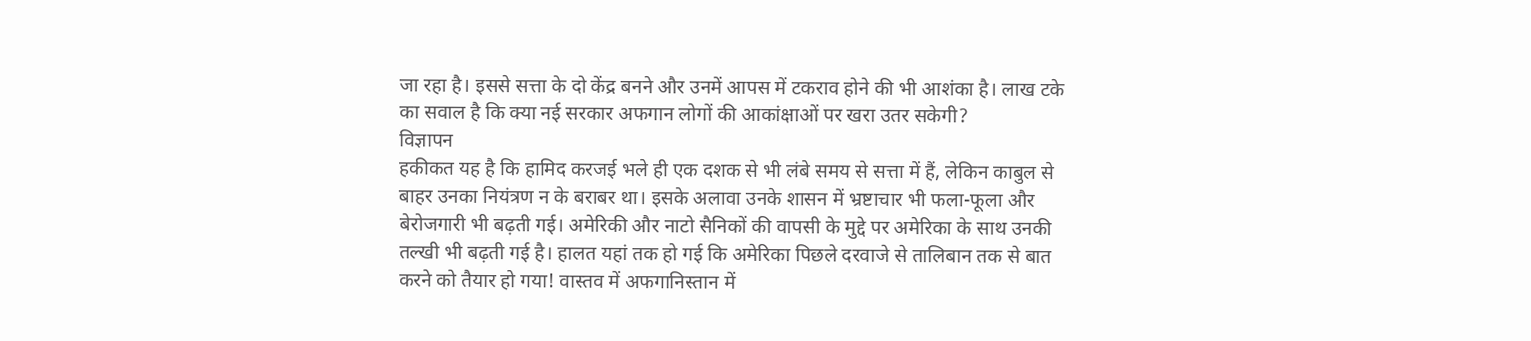जा रहा है। इससे सत्ता के दो केंद्र बनने और उनमें आपस में टकराव होने की भी आशंका है। लाख टके का सवाल है कि क्या नई सरकार अफगान लोगों की आकांक्षाओं पर खरा उतर सकेगी?
विज्ञापन
हकीकत यह है कि हामिद करजई भले ही एक दशक से भी लंबे समय से सत्ता में हैं, लेकिन काबुल से बाहर उनका नियंत्रण न के बराबर था। इसके अलावा उनके शासन में भ्रष्टाचार भी फला-फूला और बेरोजगारी भी बढ़ती गई। अमेरिकी और नाटो सैनिकों की वापसी के मुद्दे पर अमेरिका के साथ उनकी तल्खी भी बढ़ती गई है। हालत यहां तक हो गई कि अमेरिका पिछले दरवाजे से तालिबान तक से बात करने को तैयार हो गया! वास्तव में अफगानिस्तान में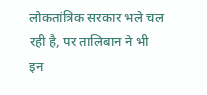लोकतांत्रिक सरकार भले चल रही है, पर तालिबान ने भी इन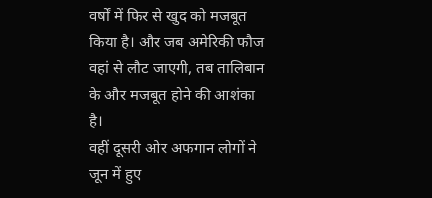वर्षों में फिर से खुद को मजबूत किया है। और जब अमेरिकी फौज वहां से लौट जाएगी, तब तालिबान के और मजबूत होने की आशंका है।
वहीं दूसरी ओर अफगान लोगों ने जून में हुए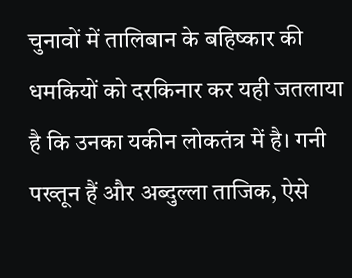चुनावों में तालिबान के बहिष्कार की धमकियों को दरकिनार कर यही जतलाया है कि उनका यकीन लोकतंत्र में है। गनी पख्तून हैं और अब्दुल्ला ताजिक, ऐसे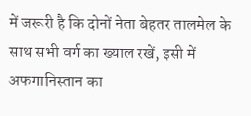में जरूरी है कि दोनों नेता बेहतर तालमेल के साथ सभी वर्ग का ख्याल रखें, इसी में अफगानिस्तान का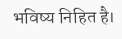भविष्य निहित है।